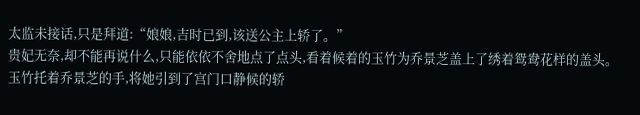太监未接话,只是拜道:“娘娘,吉时已到,该送公主上轿了。”
贵妃无奈,却不能再说什么,只能依依不舍地点了点头,看着候着的玉竹为乔景芝盖上了绣着鸳鸯花样的盖头。
玉竹托着乔景芝的手,将她引到了宫门口静候的轿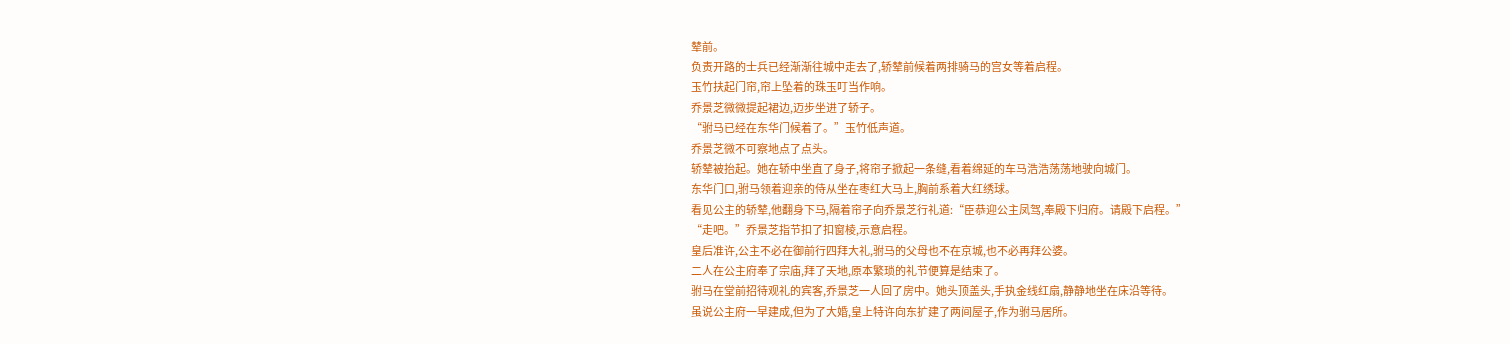辇前。
负责开路的士兵已经渐渐往城中走去了,轿辇前候着两排骑马的宫女等着启程。
玉竹扶起门帘,帘上坠着的珠玉叮当作响。
乔景芝微微提起裙边,迈步坐进了轿子。
“驸马已经在东华门候着了。”玉竹低声道。
乔景芝微不可察地点了点头。
轿辇被抬起。她在轿中坐直了身子,将帘子掀起一条缝,看着绵延的车马浩浩荡荡地驶向城门。
东华门口,驸马领着迎亲的侍从坐在枣红大马上,胸前系着大红绣球。
看见公主的轿辇,他翻身下马,隔着帘子向乔景芝行礼道:“臣恭迎公主凤驾,奉殿下归府。请殿下启程。”
“走吧。”乔景芝指节扣了扣窗棱,示意启程。
皇后准许,公主不必在御前行四拜大礼,驸马的父母也不在京城,也不必再拜公婆。
二人在公主府奉了宗庙,拜了天地,原本繁琐的礼节便算是结束了。
驸马在堂前招待观礼的宾客,乔景芝一人回了房中。她头顶盖头,手执金线红扇,静静地坐在床沿等待。
虽说公主府一早建成,但为了大婚,皇上特许向东扩建了两间屋子,作为驸马居所。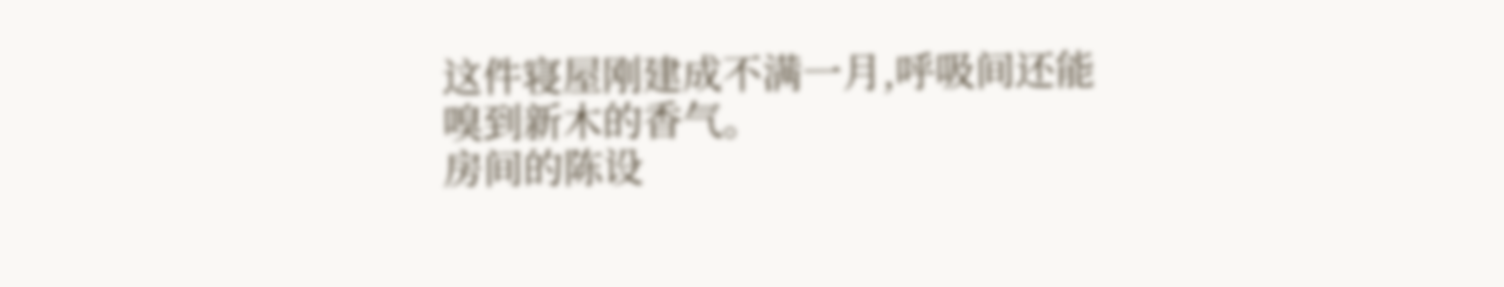这件寝屋刚建成不满一月,呼吸间还能嗅到新木的香气。
房间的陈设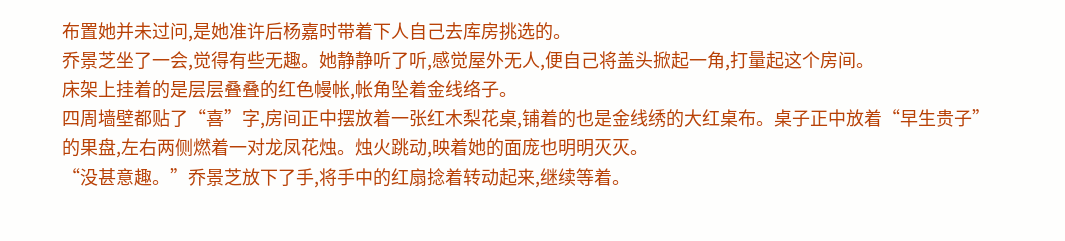布置她并未过问,是她准许后杨嘉时带着下人自己去库房挑选的。
乔景芝坐了一会,觉得有些无趣。她静静听了听,感觉屋外无人,便自己将盖头掀起一角,打量起这个房间。
床架上挂着的是层层叠叠的红色幔帐,帐角坠着金线络子。
四周墙壁都贴了“喜”字,房间正中摆放着一张红木梨花桌,铺着的也是金线绣的大红桌布。桌子正中放着“早生贵子”的果盘,左右两侧燃着一对龙凤花烛。烛火跳动,映着她的面庞也明明灭灭。
“没甚意趣。”乔景芝放下了手,将手中的红扇捻着转动起来,继续等着。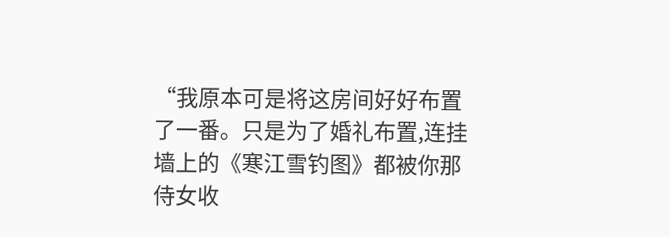“我原本可是将这房间好好布置了一番。只是为了婚礼布置,连挂墙上的《寒江雪钓图》都被你那侍女收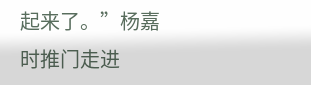起来了。”杨嘉时推门走进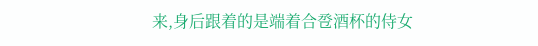来,身后跟着的是端着合卺酒杯的侍女